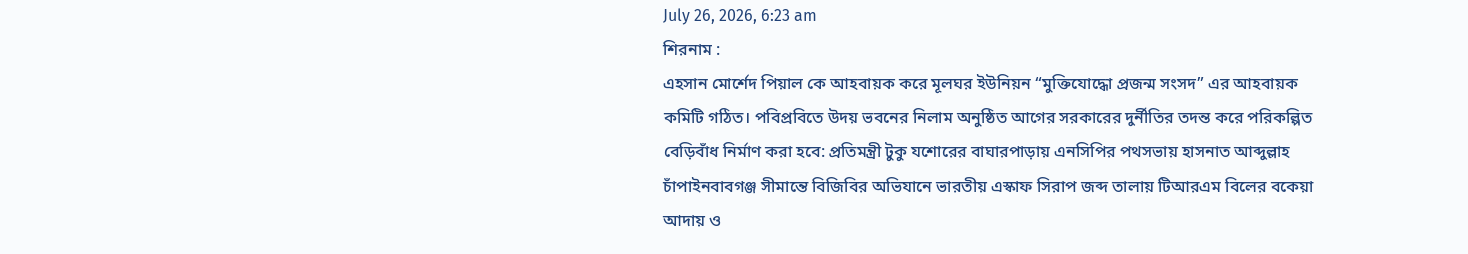July 26, 2026, 6:23 am
শিরনাম :
এহসান মোর্শেদ পিয়াল কে আহবায়ক করে মূলঘর ইউনিয়ন “মুক্তিযোদ্ধো প্রজন্ম সংসদ” এর আহবায়ক কমিটি গঠিত। পবিপ্রবিতে উদয় ভবনের নিলাম অনুষ্ঠিত আগের সরকারের দুর্নীতির তদন্ত করে পরিকল্পিত বেড়িবাঁধ নির্মাণ করা হবে: প্রতিমন্ত্রী টুকু যশোরের বাঘারপাড়ায় এনসিপির পথসভায় হাসনাত আব্দুল্লাহ চাঁপাইনবাবগঞ্জ সীমান্তে বিজিবির অভিযানে ভারতীয় এস্কাফ সিরাপ জব্দ তালায় টিআরএম বিলের বকেয়া আদায় ও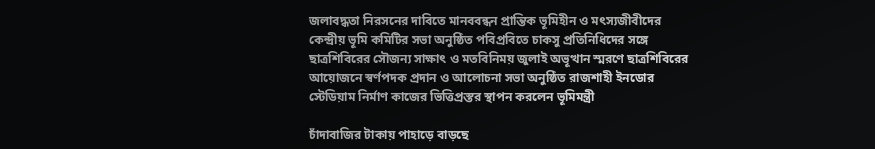জলাবদ্ধতা নিরসনের দাবিতে মানববন্ধন প্রান্তিক ভূমিহীন ও মৎস্যজীবীদের কেন্দ্রীয় ভূমি কমিটির সভা অনুষ্ঠিত পবিপ্রবিতে চাকসু প্রতিনিধিদের সঙ্গে ছাত্রশিবিরের সৌজন্য সাক্ষাৎ ও মতবিনিময় জুলাই অভূত্থান স্মরণে ছাত্রশিবিরের আয়োজনে স্বর্ণপদক প্রদান ও আলোচনা সভা অনুষ্ঠিত রাজশাহী ইনডোর স্টেডিয়াম নির্মাণ কাজের ভিত্তিপ্রস্তর স্থাপন করলেন ভূমিমন্ত্রী

চাঁদাবাজির টাকায় পাহাড়ে বাড়ছে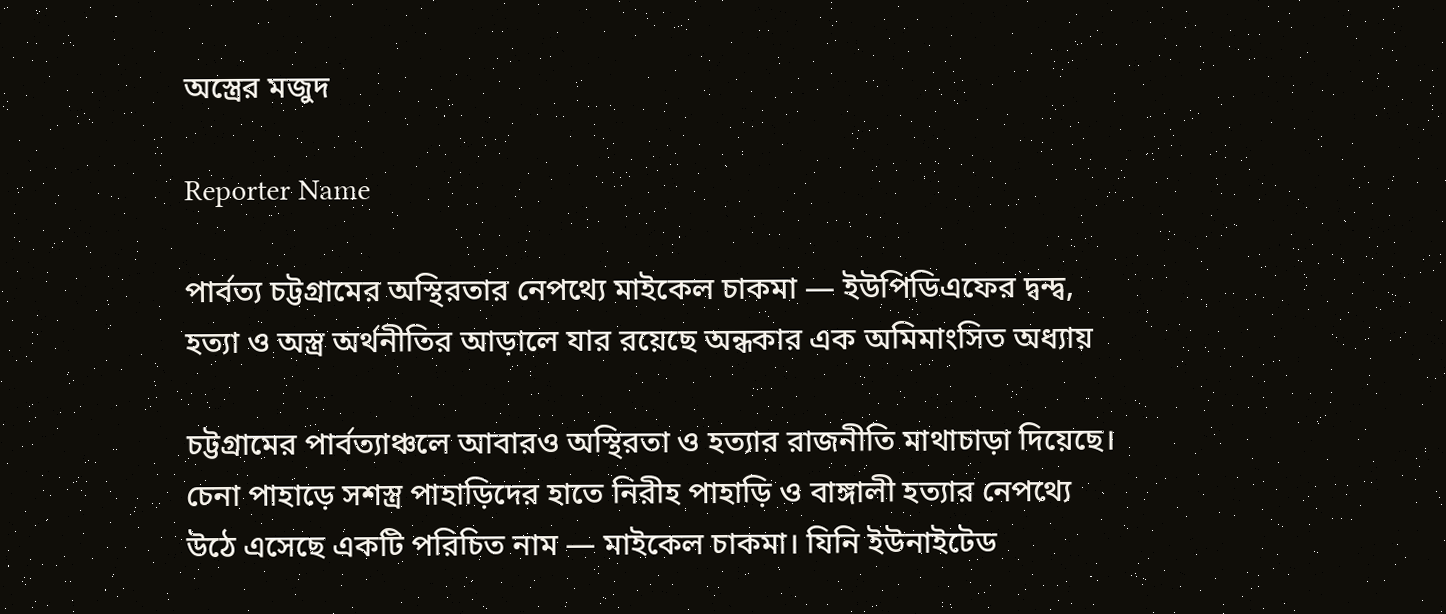অস্ত্রের মজুদ

Reporter Name

পার্বত্য চট্টগ্রামের অস্থিরতার নেপথ্যে মাইকেল চাকমা — ইউপিডিএফের দ্বন্দ্ব, হত্যা ও অস্ত্র অর্থনীতির আড়ালে যার রয়েছে অন্ধকার এক অমিমাংসিত অধ্যায়

চট্টগ্রামের পার্বত্যাঞ্চলে আবারও অস্থিরতা ও হত্যার রাজনীতি মাথাচাড়া দিয়েছে। চেনা পাহাড়ে সশস্ত্র পাহাড়িদের হাতে নিরীহ পাহাড়ি ও বাঙ্গালী হত্যার নেপথ্যে উঠে এসেছে একটি পরিচিত নাম — মাইকেল চাকমা। যিনি ইউনাইটেড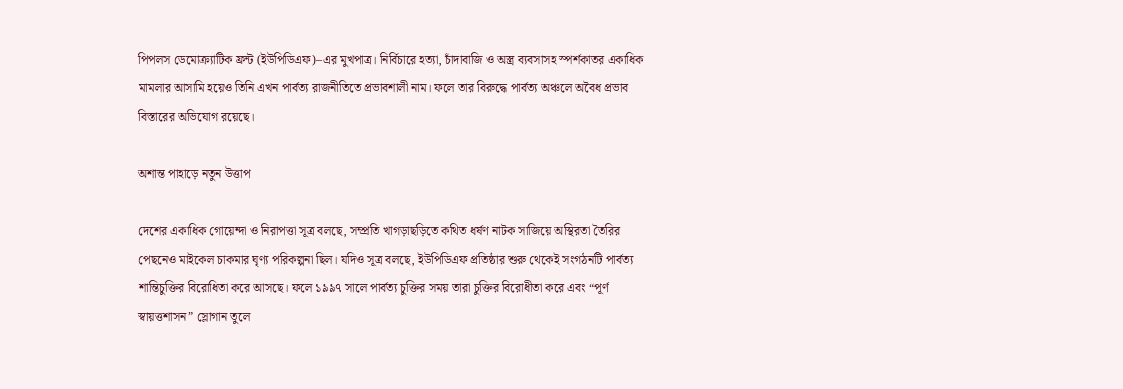পিপলস ডেমোক্র্যাটিক ফ্রন্ট (ইউপিডিএফ)–এর মুখপাত্র। নির্বিচারে হত্যা, চাঁদাবাজি ও অস্ত্র ব্যবসাসহ স্পর্শকাতর একাধিক মামলার আসামি হয়েও তিনি এখন পার্বত্য রাজনীতিতে প্রভাবশালী নাম। ফলে তার বিরুদ্ধে পার্বত্য অঞ্চলে অবৈধ প্রভাব বিস্তারের অভিযোগ রয়েছে।

অশান্ত পাহাড়ে নতুন উত্তাপ

দেশের একাধিক গোয়েন্দা ও নিরাপত্তা সূত্র বলছে, সম্প্রতি খাগড়াছড়িতে কথিত ধর্ষণ নাটক সাজিয়ে অস্থিরতা তৈরির পেছনেও মাইকেল চাকমার ঘৃণ্য পরিকল্পনা ছিল। যদিও সূত্র বলছে, ইউপিডিএফ প্রতিষ্ঠার শুরু থেকেই সংগঠনটি পার্বত্য শান্তিচুক্তির বিরোধিতা করে আসছে। ফলে ১৯৯৭ সালে পার্বত্য চুক্তির সময় তারা চুক্তির বিরোধীতা করে এবং “পূর্ণ স্বায়ত্তশাসন” স্লোগান তুলে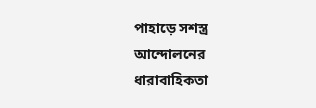পাহাড়ে সশস্ত্র আন্দোলনের ধারাবাহিকতা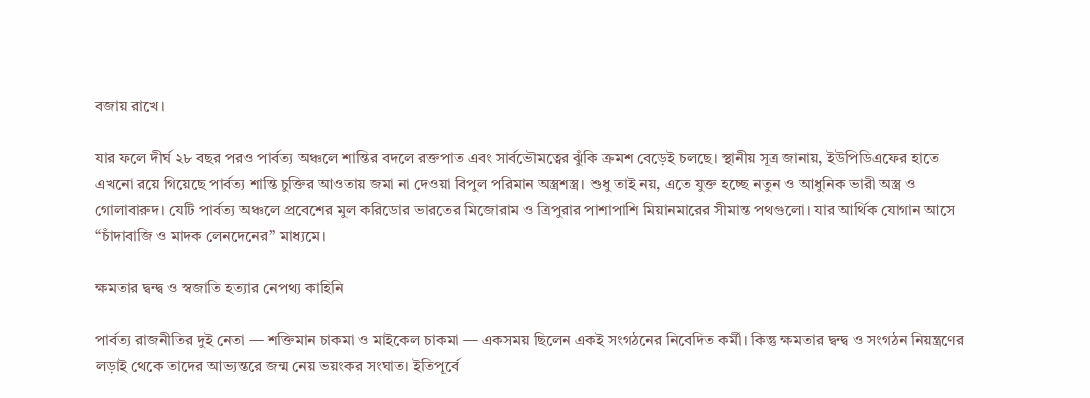বজায় রাখে।

যার ফলে দীর্ঘ ২৮ বছর পরও পার্বত্য অঞ্চলে শান্তির বদলে রক্তপাত এবং সার্বভৌমত্বের ঝুঁকি ক্রমশ বেড়েই চলছে। স্থানীয় সূত্র জানায়, ইউপিডিএফের হাতে এখনো রয়ে গিয়েছে পার্বত্য শান্তি চুক্তির আওতায় জমা না দেওয়া বিপুল পরিমান অস্ত্রশস্ত্র। শুধু তাই নয়, এতে যুক্ত হচ্ছে নতুন ও আধুনিক ভারী অস্ত্র ও গোলাবারুদ। যেটি পার্বত্য অঞ্চলে প্রবেশের মুল করিডোর ভারতের মিজোরাম ও ত্রিপুরার পাশাপাশি মিয়ানমারের সীমান্ত পথগুলো। যার আর্থিক যোগান আসে “চাঁদাবাজি ও মাদক লেনদেনের” মাধ্যমে।

ক্ষমতার দ্বন্দ্ব ও স্বজাতি হত্যার নেপথ্য কাহিনি

পার্বত্য রাজনীতির দুই নেতা — শক্তিমান চাকমা ও মাইকেল চাকমা — একসময় ছিলেন একই সংগঠনের নিবেদিত কর্মী। কিন্তু ক্ষমতার দ্বন্দ্ব ও সংগঠন নিয়ন্ত্রণের লড়াই থেকে তাদের আভ্যন্তরে জন্ম নেয় ভয়ংকর সংঘাত। ইতিপূর্বে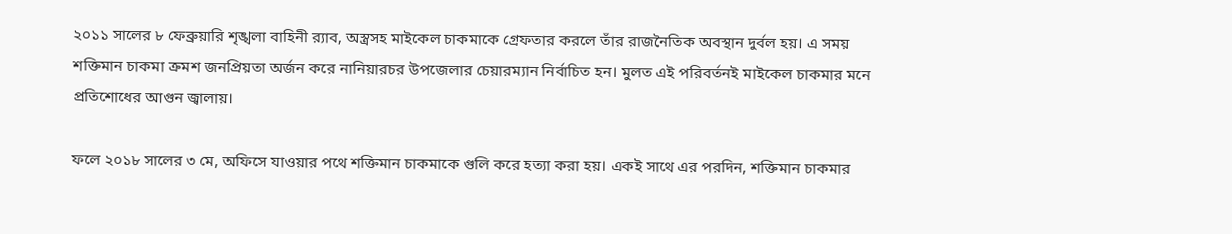২০১১ সালের ৮ ফেব্রুয়ারি শৃঙ্খলা বাহিনী র‌্যাব, অস্ত্রসহ মাইকেল চাকমাকে গ্রেফতার করলে তাঁর রাজনৈতিক অবস্থান দুর্বল হয়। এ সময় শক্তিমান চাকমা ক্রমশ জনপ্রিয়তা অর্জন করে নানিয়ারচর উপজেলার চেয়ারম্যান নির্বাচিত হন। মুলত এই পরিবর্তনই মাইকেল চাকমার মনে প্রতিশোধের আগুন জ্বালায়।

ফলে ২০১৮ সালের ৩ মে, অফিসে যাওয়ার পথে শক্তিমান চাকমাকে গুলি করে হত্যা করা হয়। একই সাথে এর পরদিন, শক্তিমান চাকমার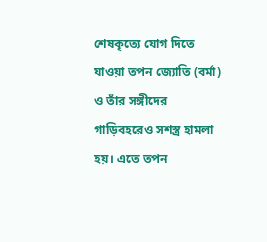শেষকৃত্যে যোগ দিতে যাওয়া তপন জ্যোতি (বর্মা) ও তাঁর সঙ্গীদের গাড়িবহরেও সশস্ত্র হামলা হয়। এতে তপন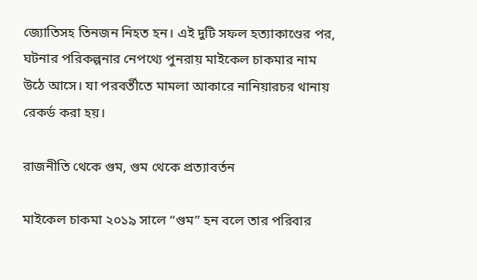জ্যোতিসহ তিনজন নিহত হন। এই দুটি সফল হত্যাকাণ্ডের পর, ঘটনার পরিকল্পনার নেপথ্যে পুনরায় মাইকেল চাকমার নাম উঠে আসে। যা পরবর্তীতে মামলা আকারে নানিয়ারচর থানায় রেকর্ড করা হয়।

রাজনীতি থেকে গুম, গুম থেকে প্রত্যাবর্তন

মাইকেল চাকমা ২০১৯ সালে “গুম” হন বলে তার পরিবার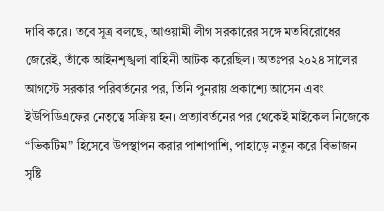দাবি করে। তবে সূত্র বলছে, আওয়ামী লীগ সরকারের সঙ্গে মতবিরোধের জেরেই, তাঁকে আইনশৃঙ্খলা বাহিনী আটক করেছিল। অতঃপর ২০২৪ সালের আগস্টে সরকার পরিবর্তনের পর, তিনি পুনরায় প্রকাশ্যে আসেন এবং ইউপিডিএফের নেতৃত্বে সক্রিয় হন। প্রত্যাবর্তনের পর থেকেই মাইকেল নিজেকে “ভিকটিম” হিসেবে উপস্থাপন করার পাশাপাশি, পাহাড়ে নতুন করে বিভাজন সৃষ্টি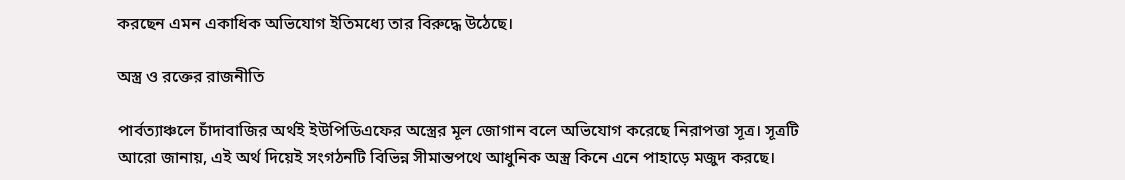করছেন এমন একাধিক অভিযোগ ইতিমধ্যে তার বিরুদ্ধে উঠেছে।

অস্ত্র ও রক্তের রাজনীতি

পার্বত্যাঞ্চলে চাঁদাবাজির অর্থই ইউপিডিএফের অস্ত্রের মূল জোগান বলে অভিযোগ করেছে নিরাপত্তা সূত্র। সূত্রটি আরো জানায়, এই অর্থ দিয়েই সংগঠনটি বিভিন্ন সীমান্তপথে আধুনিক অস্ত্র কিনে এনে পাহাড়ে মজুদ করছে।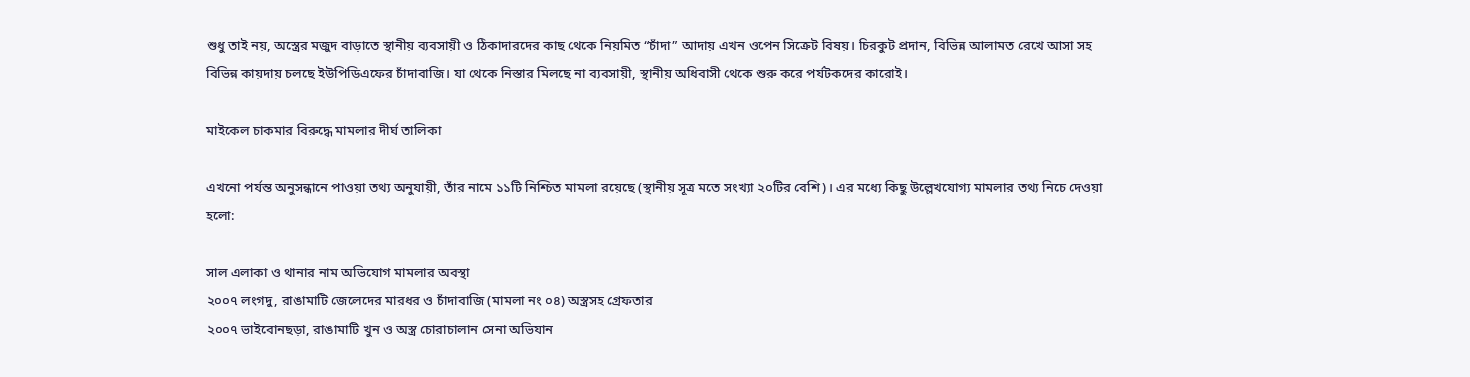শুধু তাই নয়, অস্ত্রের মজুদ বাড়াতে স্থানীয় ব্যবসায়ী ও ঠিকাদারদের কাছ থেকে নিয়মিত “চাঁদা” আদায় এখন ওপেন সিক্রেট বিষয়। চিরকুট প্রদান, বিভিন্ন আলামত রেখে আসা সহ বিভিন্ন কায়দায় চলছে ইউপিডিএফের চাঁদাবাজি। যা থেকে নিস্তার মিলছে না ব্যবসায়ী, স্থানীয় অধিবাসী থেকে শুরু করে পর্যটকদের কারোই।

মাইকেল চাকমার বিরুদ্ধে মামলার দীর্ঘ তালিকা

এখনো পর্যন্ত অনুসন্ধানে পাওয়া তথ্য অনুযায়ী, তাঁর নামে ১১টি নিশ্চিত মামলা রয়েছে (স্থানীয় সূত্র মতে সংখ্যা ২০টির বেশি)। এর মধ্যে কিছু উল্লেখযোগ্য মামলার তথ্য নিচে দেওয়া হলো:

সাল এলাকা ও থানার নাম অভিযোগ মামলার অবস্থা
২০০৭ লংগদু, রাঙামাটি জেলেদের মারধর ও চাঁদাবাজি (মামলা নং ০৪) অস্ত্রসহ গ্রেফতার
২০০৭ ভাইবোনছড়া, রাঙামাটি খুন ও অস্ত্র চোরাচালান সেনা অভিযান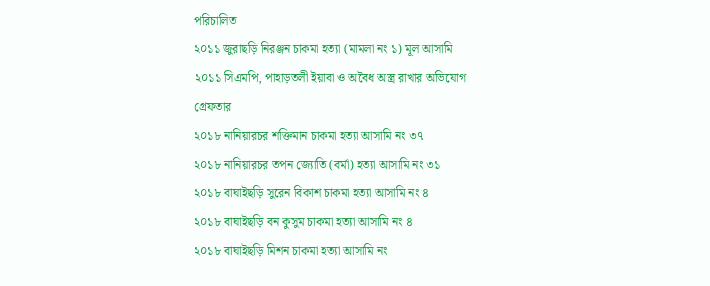পরিচালিত
২০১১ জুরাছড়ি নিরঞ্জন চাকমা হত্যা (মামলা নং ১) মূল আসামি
২০১১ সিএমপি, পাহাড়তলী ইয়াবা ও অবৈধ অস্ত্র রাখার অভিযোগ গ্রেফতার
২০১৮ নানিয়ারচর শক্তিমান চাকমা হত্যা আসামি নং ৩৭
২০১৮ নানিয়ারচর তপন জ্যোতি (বর্মা) হত্যা আসামি নং ৩১
২০১৮ বাঘাইছড়ি সুরেন বিকাশ চাকমা হত্যা আসামি নং ৪
২০১৮ বাঘাইছড়ি বন কুসুম চাকমা হত্যা আসামি নং ৪
২০১৮ বাঘাইছড়ি মিশন চাকমা হত্যা আসামি নং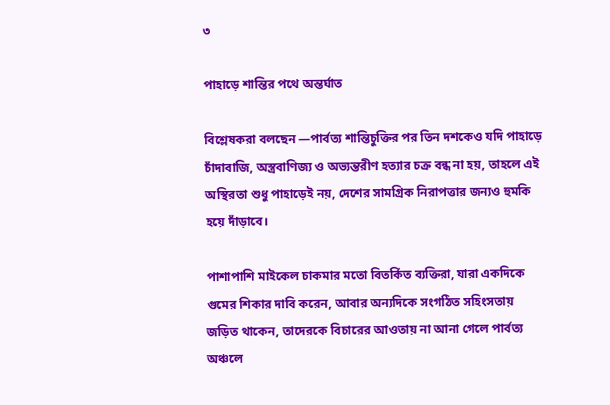৩

পাহাড়ে শান্তির পথে অন্তর্ঘাত

বিশ্লেষকরা বলছেন —পার্বত্য শান্তিচুক্তির পর তিন দশকেও যদি পাহাড়ে চাঁদাবাজি, অস্ত্রবাণিজ্য ও অভ্যন্তরীণ হত্যার চক্র বন্ধ না হয়, তাহলে এই অস্থিরতা শুধু পাহাড়েই নয়, দেশের সামগ্রিক নিরাপত্তার জন্যও হুমকি হয়ে দাঁড়াবে।

পাশাপাশি মাইকেল চাকমার মতো বিতর্কিত ব্যক্তিরা, যারা একদিকে গুমের শিকার দাবি করেন, আবার অন্যদিকে সংগঠিত সহিংসতায় জড়িত থাকেন, তাদেরকে বিচারের আওতায় না আনা গেলে পার্বত্য অঞ্চলে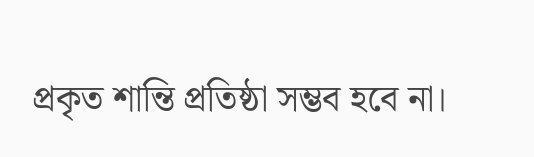প্রকৃত শান্তি প্রতিষ্ঠা সম্ভব হবে না।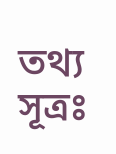তথ্য সূত্রঃ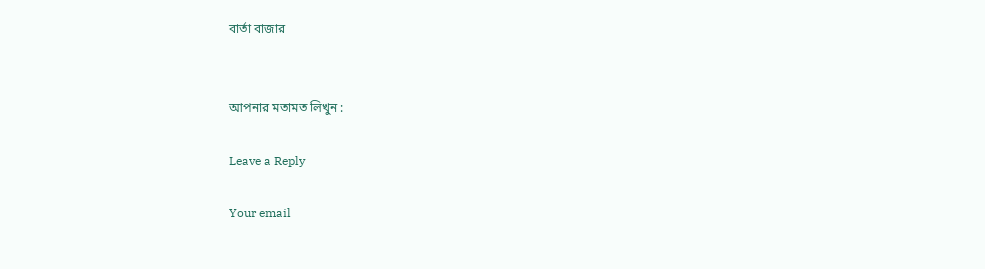বার্তা বাজার


আপনার মতামত লিখুন :

Leave a Reply

Your email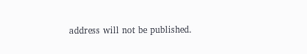address will not be published.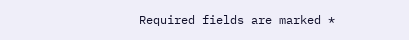Required fields are marked *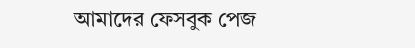আমাদের ফেসবুক পেজ